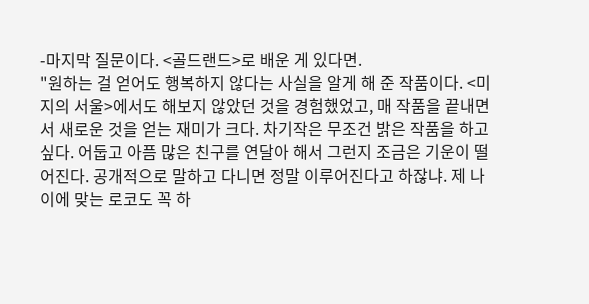-마지막 질문이다. <골드랜드>로 배운 게 있다면.
"원하는 걸 얻어도 행복하지 않다는 사실을 알게 해 준 작품이다. <미지의 서울>에서도 해보지 않았던 것을 경험했었고, 매 작품을 끝내면서 새로운 것을 얻는 재미가 크다. 차기작은 무조건 밝은 작품을 하고 싶다. 어둡고 아픔 많은 친구를 연달아 해서 그런지 조금은 기운이 떨어진다. 공개적으로 말하고 다니면 정말 이루어진다고 하잖냐. 제 나이에 맞는 로코도 꼭 하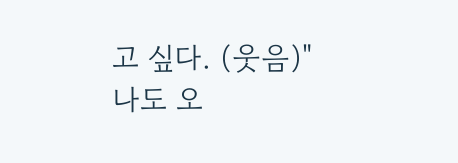고 싶다. (웃음)"
나도 오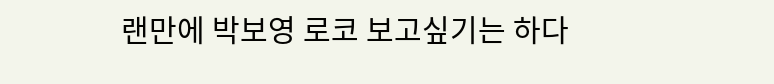랜만에 박보영 로코 보고싶기는 하다